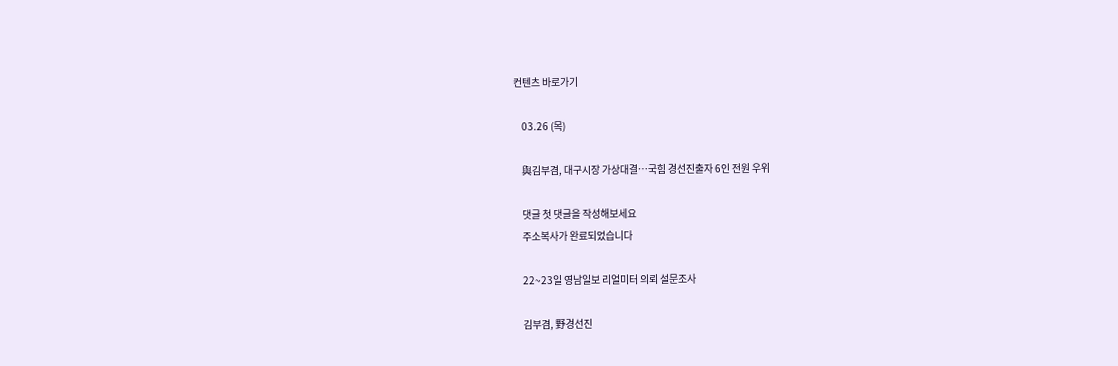컨텐츠 바로가기

    03.26 (목)

    與김부겸, 대구시장 가상대결…국힘 경선진출자 6인 전원 우위

    댓글 첫 댓글을 작성해보세요
    주소복사가 완료되었습니다

    22~23일 영남일보 리얼미터 의뢰 설문조사

    김부겸, 野경선진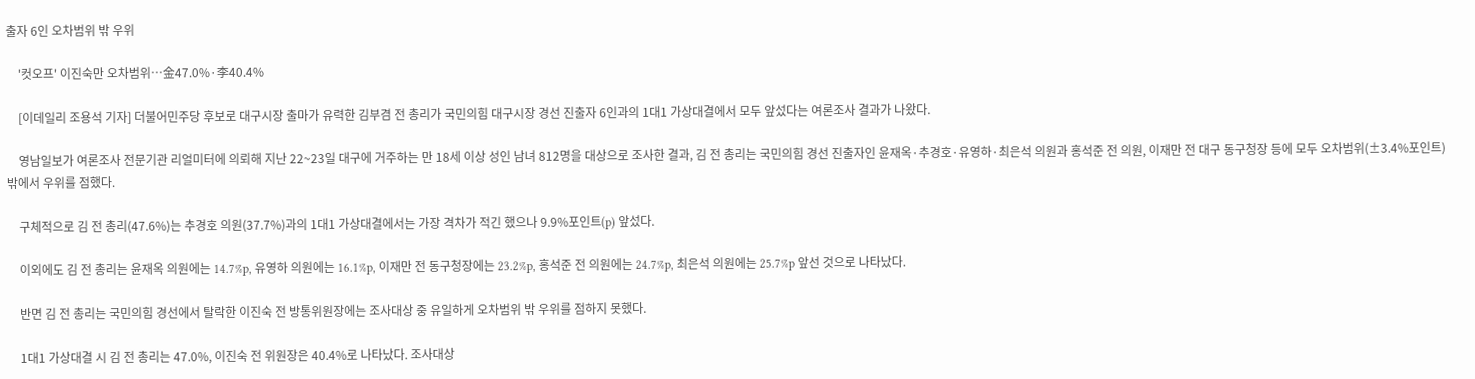출자 6인 오차범위 밖 우위

    '컷오프' 이진숙만 오차범위…金47.0%·李40.4%

    [이데일리 조용석 기자] 더불어민주당 후보로 대구시장 출마가 유력한 김부겸 전 총리가 국민의힘 대구시장 경선 진출자 6인과의 1대1 가상대결에서 모두 앞섰다는 여론조사 결과가 나왔다.

    영남일보가 여론조사 전문기관 리얼미터에 의뢰해 지난 22~23일 대구에 거주하는 만 18세 이상 성인 남녀 812명을 대상으로 조사한 결과, 김 전 총리는 국민의힘 경선 진출자인 윤재옥·추경호·유영하·최은석 의원과 홍석준 전 의원, 이재만 전 대구 동구청장 등에 모두 오차범위(±3.4%포인트) 밖에서 우위를 점했다.

    구체적으로 김 전 총리(47.6%)는 추경호 의원(37.7%)과의 1대1 가상대결에서는 가장 격차가 적긴 했으나 9.9%포인트(p) 앞섰다.

    이외에도 김 전 총리는 윤재옥 의원에는 14.7%p, 유영하 의원에는 16.1%p, 이재만 전 동구청장에는 23.2%p, 홍석준 전 의원에는 24.7%p, 최은석 의원에는 25.7%p 앞선 것으로 나타났다.

    반면 김 전 총리는 국민의힘 경선에서 탈락한 이진숙 전 방통위원장에는 조사대상 중 유일하게 오차범위 밖 우위를 점하지 못했다.

    1대1 가상대결 시 김 전 총리는 47.0%, 이진숙 전 위원장은 40.4%로 나타났다. 조사대상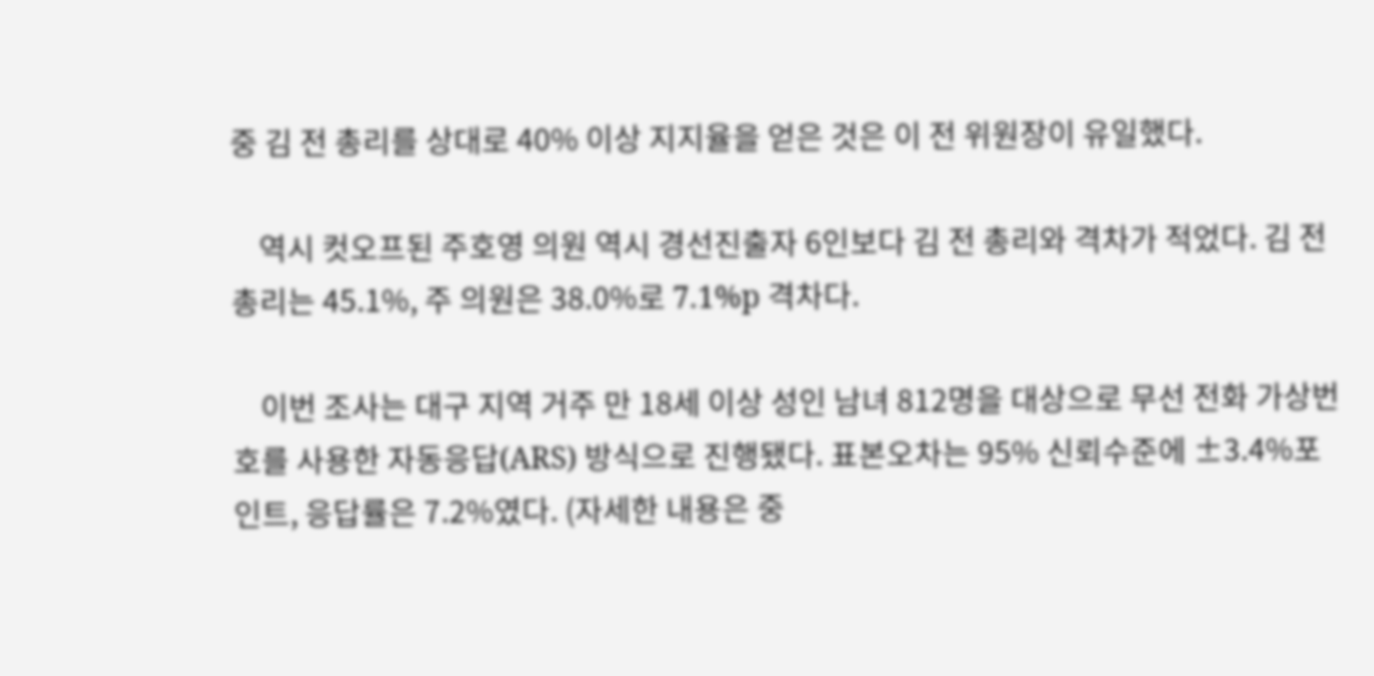중 김 전 총리를 상대로 40% 이상 지지율을 얻은 것은 이 전 위원장이 유일했다.

    역시 컷오프된 주호영 의원 역시 경선진출자 6인보다 김 전 총리와 격차가 적었다. 김 전 총리는 45.1%, 주 의원은 38.0%로 7.1%p 격차다.

    이번 조사는 대구 지역 거주 만 18세 이상 성인 남녀 812명을 대상으로 무선 전화 가상번호를 사용한 자동응답(ARS) 방식으로 진행됐다. 표본오차는 95% 신뢰수준에 ±3.4%포인트, 응답률은 7.2%였다. (자세한 내용은 중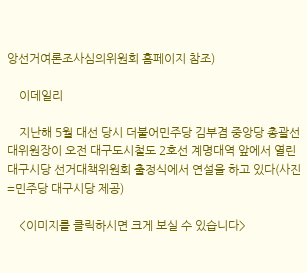앙선거여론조사심의위원회 홈페이지 참조)

    이데일리

    지난해 5월 대선 당시 더불어민주당 김부겸 중앙당 총괄선대위원장이 오전 대구도시철도 2호선 계명대역 앞에서 열린 대구시당 선거대책위원회 출정식에서 연설을 하고 있다(사진=민주당 대구시당 제공)

    <이미지를 클릭하시면 크게 보실 수 있습니다>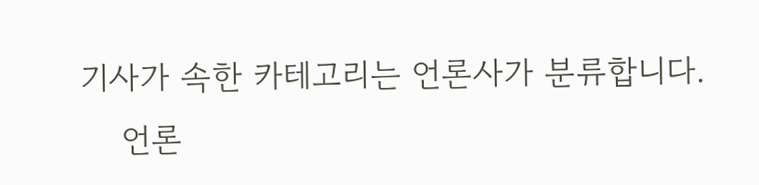기사가 속한 카테고리는 언론사가 분류합니다.
    언론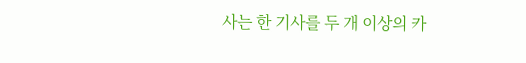사는 한 기사를 두 개 이상의 카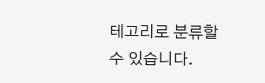테고리로 분류할 수 있습니다.